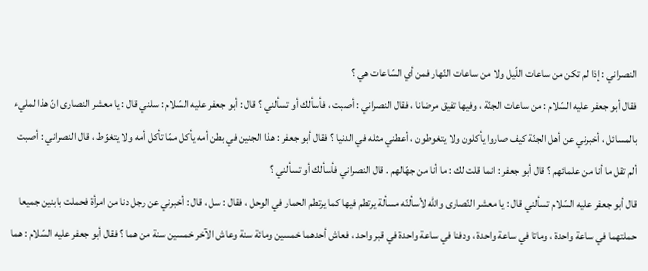النصراني : إذا لم تكن من ساعات اللّيل ولا من ساعات النّهار فمن أي السّاعات هي ؟
فقال أبو جعفر عليه السّلام : من ساعات الجنّة ، وفيها تفيق مرضانا ، فقال النصراني : أصبت ، فأسألك أو تسألني ؟ قال : أبو جعفر عليه السّلام : سلني قال : يا معشر النصارى انّ هذا لمليء بالمسائل ، أخبرني عن أهل الجنّة كيف صاروا يأكلون ولا يتغوطون ، أعطني مثله في الدنيا ؟ فقال أبو جعفر : هذا الجنين في بطن أمه يأكل ممّا تأكل أمه ولا يتغوّط ، قال النصراني : أصبت ألم تقل ما أنا من علمائهم ؟ قال أبو جعفر : انما قلت لك : ما أنا من جهّالهم . قال النصراني فأسألك أو تسألني ؟
قال أبو جعفر عليه السّلام تسألني قال : يا معشر النّصارى واللّه لأسألنّه مسألة يرتطم فيها كما يرتطم الحمار في الوحل ، فقال : سل ، قال : أخبرني عن رجل دنا من امرأة فحملت بابنين جميعا حملتهما في ساعة واحدة ، وماتا في ساعة واحدة ، ودفنا في ساعة واحدة في قبر واحد ، فعاش أحدهما خمسين ومائة سنة وعاش الآخر خمسين سنة من هما ؟ فقال أبو جعفر عليه السّلام : هما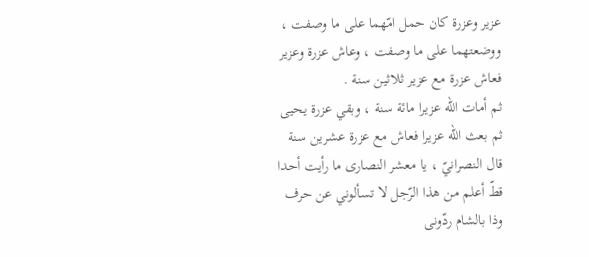عزير وعزرة كان حمل امّهما على ما وصفت ، ووضعتهما على ما وصفت ، وعاش عزرة وعزير فعاش عزرة مع عزير ثلاثين سنة .
ثم أمات اللّه عزيرا مائة سنة ، وبقي عزرة يحيى ثم بعث اللّه عزيرا فعاش مع عزرة عشرين سنة قال النصرانيّ ، يا معشر النصارى ما رأيت أحدا قطّ أعلم من هذا الرّجل لا تسألوني عن حرف وذا بالشام ردّونى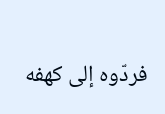فردّوه إلى كهفه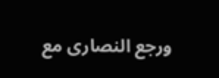ورجع النصارى مع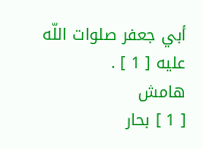أبي جعفر صلوات اللّه عليه [ 1 ] .
هامش
[ 1 ] بحار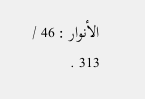الأنوار : 46 / 313 .